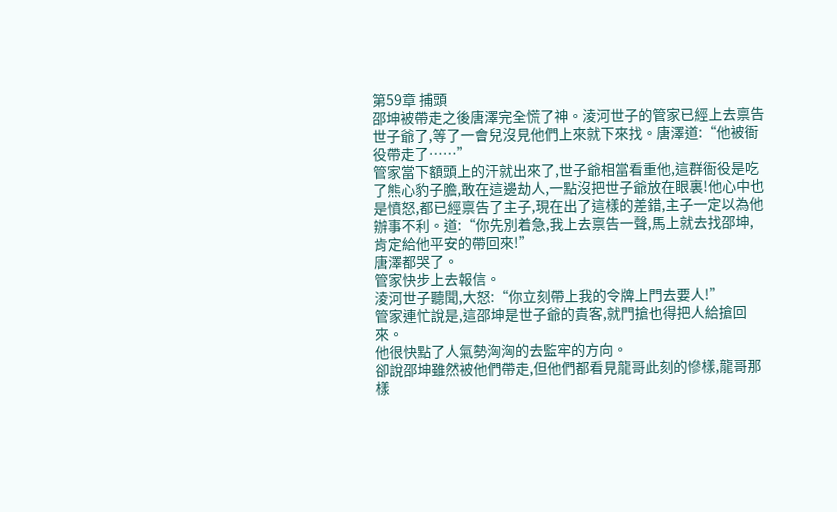第59章 捕頭
邵坤被帶走之後唐澤完全慌了神。淩河世子的管家已經上去禀告世子爺了,等了一會兒沒見他們上來就下來找。唐澤道:“他被衙役帶走了……”
管家當下額頭上的汗就出來了,世子爺相當看重他,這群衙役是吃了熊心豹子膽,敢在這邊劫人,一點沒把世子爺放在眼裏!他心中也是憤怒,都已經禀告了主子,現在出了這樣的差錯,主子一定以為他辦事不利。道:“你先別着急,我上去禀告一聲,馬上就去找邵坤,肯定給他平安的帶回來!”
唐澤都哭了。
管家快步上去報信。
淩河世子聽聞,大怒:“你立刻帶上我的令牌上門去要人!”
管家連忙說是,這邵坤是世子爺的貴客,就門搶也得把人給搶回來。
他很快點了人氣勢洶洶的去監牢的方向。
卻說邵坤雖然被他們帶走,但他們都看見龍哥此刻的慘樣,龍哥那樣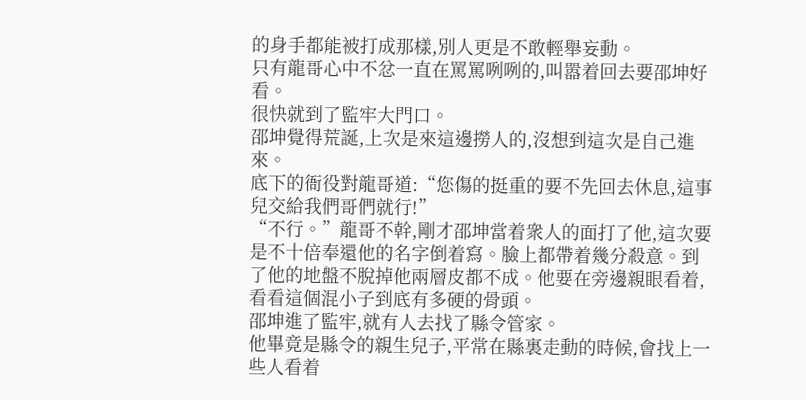的身手都能被打成那樣,別人更是不敢輕舉妄動。
只有龍哥心中不忿一直在罵罵咧咧的,叫嚣着回去要邵坤好看。
很快就到了監牢大門口。
邵坤覺得荒誕,上次是來這邊撈人的,沒想到這次是自己進來。
底下的衙役對龍哥道:“您傷的挺重的要不先回去休息,這事兒交給我們哥們就行!”
“不行。”龍哥不幹,剛才邵坤當着衆人的面打了他,這次要是不十倍奉還他的名字倒着寫。臉上都帶着幾分殺意。到了他的地盤不脫掉他兩層皮都不成。他要在旁邊親眼看着,看看這個混小子到底有多硬的骨頭。
邵坤進了監牢,就有人去找了縣令管家。
他畢竟是縣令的親生兒子,平常在縣裏走動的時候,會找上一些人看着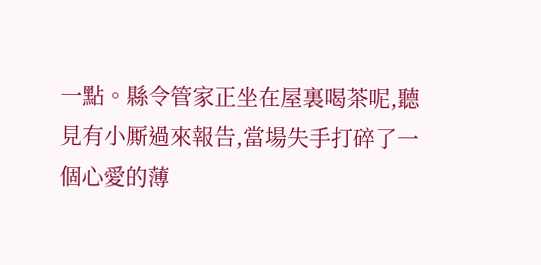一點。縣令管家正坐在屋裏喝茶呢,聽見有小厮過來報告,當場失手打碎了一個心愛的薄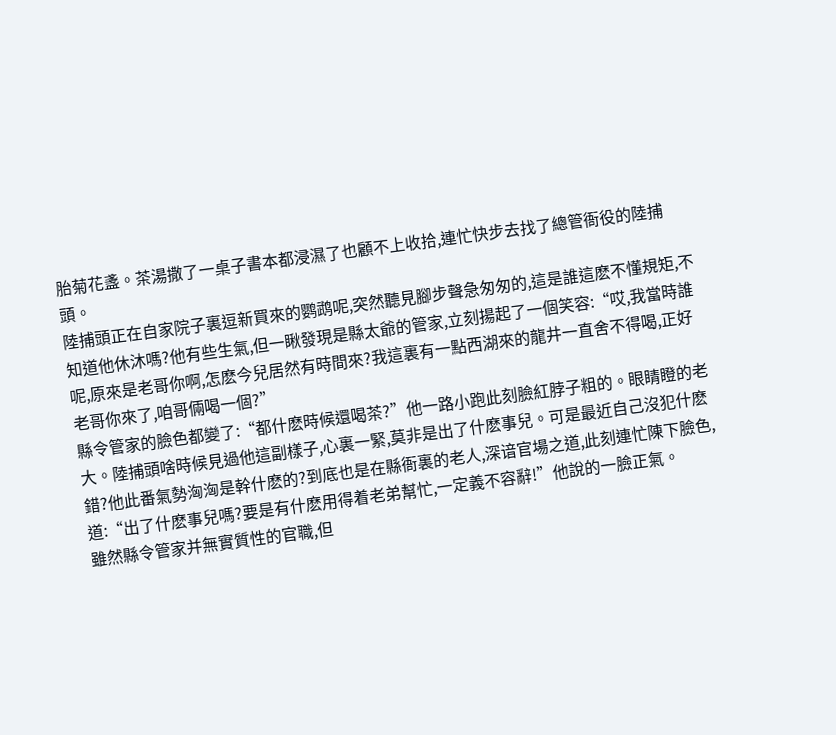胎菊花盞。茶湯撒了一桌子書本都浸濕了也顧不上收拾,連忙快步去找了總管衙役的陸捕頭。
陸捕頭正在自家院子裏逗新買來的鹦鹉呢,突然聽見腳步聲急匆匆的,這是誰這麽不懂規矩,不知道他休沐嗎?他有些生氣,但一瞅發現是縣太爺的管家,立刻揚起了一個笑容:“哎,我當時誰呢,原來是老哥你啊,怎麽今兒居然有時間來?我這裏有一點西湖來的龍井一直舍不得喝,正好老哥你來了,咱哥倆喝一個?”
縣令管家的臉色都變了:“都什麽時候還喝茶?”他一路小跑此刻臉紅脖子粗的。眼睛瞪的老大。陸捕頭啥時候見過他這副樣子,心裏一緊,莫非是出了什麽事兒。可是最近自己沒犯什麽錯?他此番氣勢洶洶是幹什麽的?到底也是在縣衙裏的老人,深谙官場之道,此刻連忙陳下臉色,道:“出了什麽事兒嗎?要是有什麽用得着老弟幫忙,一定義不容辭!”他說的一臉正氣。
雖然縣令管家并無實質性的官職,但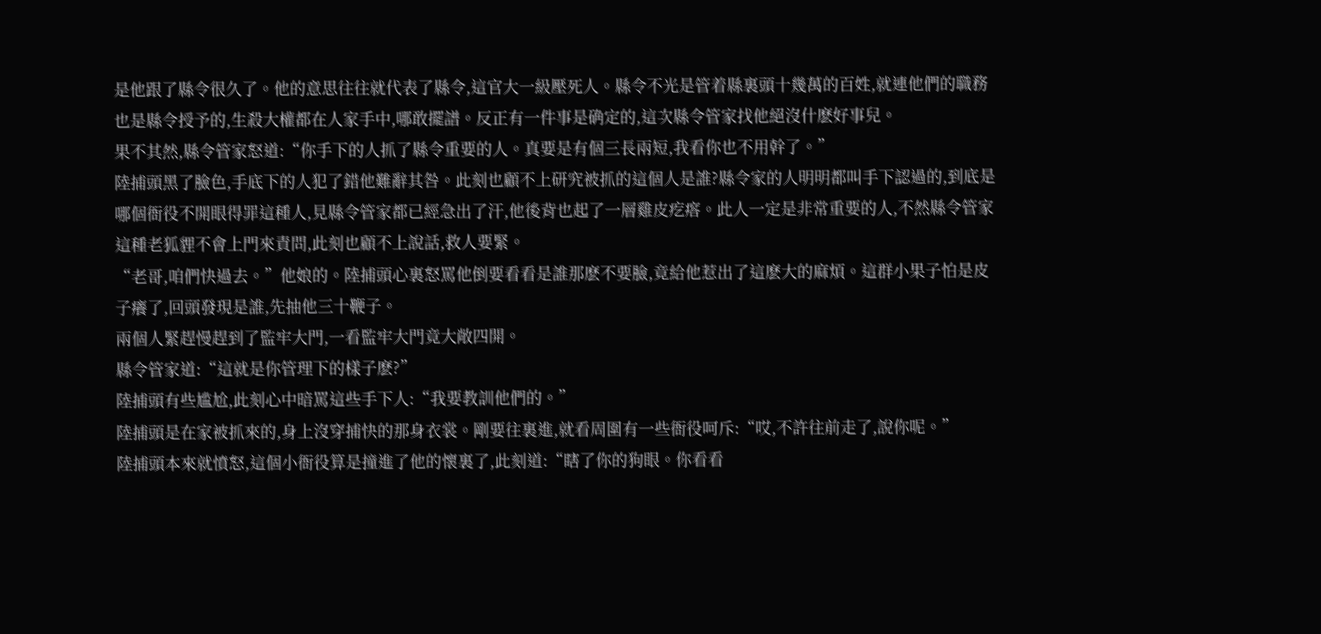是他跟了縣令很久了。他的意思往往就代表了縣令,這官大一級壓死人。縣令不光是管着縣裏頭十幾萬的百姓,就連他們的職務也是縣令授予的,生殺大權都在人家手中,哪敢擺譜。反正有一件事是确定的,這次縣令管家找他絕沒什麽好事兒。
果不其然,縣令管家怒道:“你手下的人抓了縣令重要的人。真要是有個三長兩短,我看你也不用幹了。”
陸捕頭黑了臉色,手底下的人犯了錯他難辭其咎。此刻也顧不上研究被抓的這個人是誰?縣令家的人明明都叫手下認過的,到底是哪個衙役不開眼得罪這種人,見縣令管家都已經急出了汗,他後背也起了一層雞皮疙瘩。此人一定是非常重要的人,不然縣令管家這種老狐貍不會上門來責問,此刻也顧不上說話,救人要緊。
“老哥,咱們快過去。”他娘的。陸捕頭心裏怒罵他倒要看看是誰那麽不要臉,竟給他惹出了這麽大的麻煩。這群小果子怕是皮子癢了,回頭發現是誰,先抽他三十鞭子。
兩個人緊趕慢趕到了監牢大門,一看監牢大門竟大敞四開。
縣令管家道:“這就是你管理下的樣子麽?”
陸捕頭有些尴尬,此刻心中暗罵這些手下人:“我要教訓他們的。”
陸捕頭是在家被抓來的,身上沒穿捕快的那身衣裳。剛要往裏進,就看周圍有一些衙役呵斥:“哎,不許往前走了,說你呢。”
陸捕頭本來就憤怒,這個小衙役算是撞進了他的懷裏了,此刻道:“瞎了你的狗眼。你看看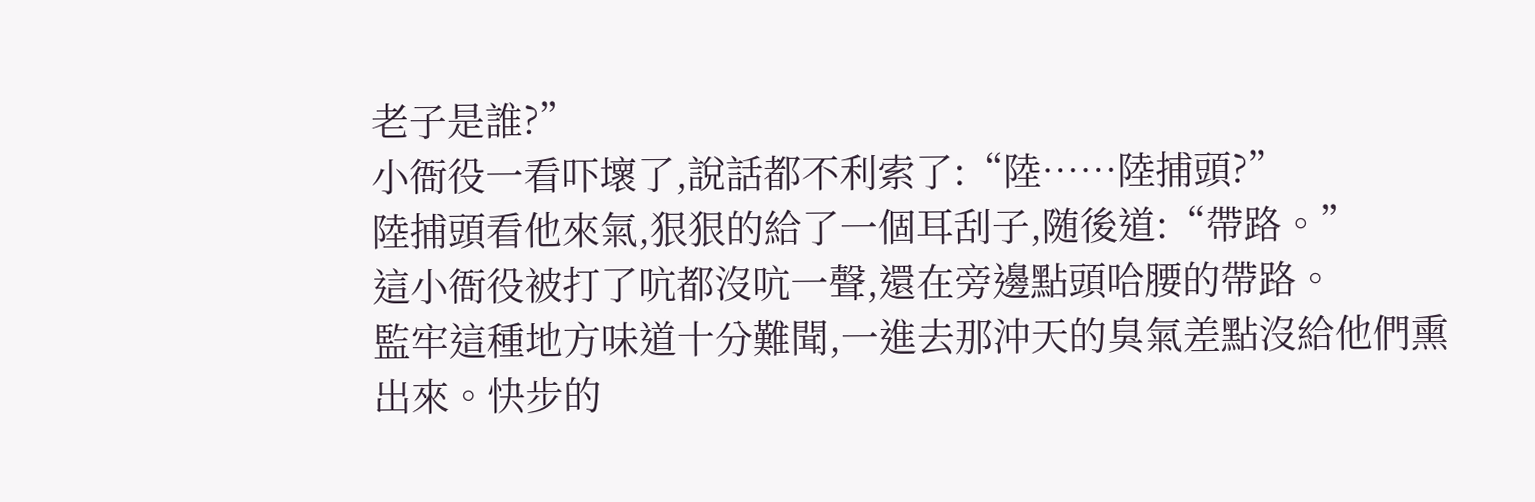老子是誰?”
小衙役一看吓壞了,說話都不利索了:“陸……陸捕頭?”
陸捕頭看他來氣,狠狠的給了一個耳刮子,随後道:“帶路。”
這小衙役被打了吭都沒吭一聲,還在旁邊點頭哈腰的帶路。
監牢這種地方味道十分難聞,一進去那沖天的臭氣差點沒給他們熏出來。快步的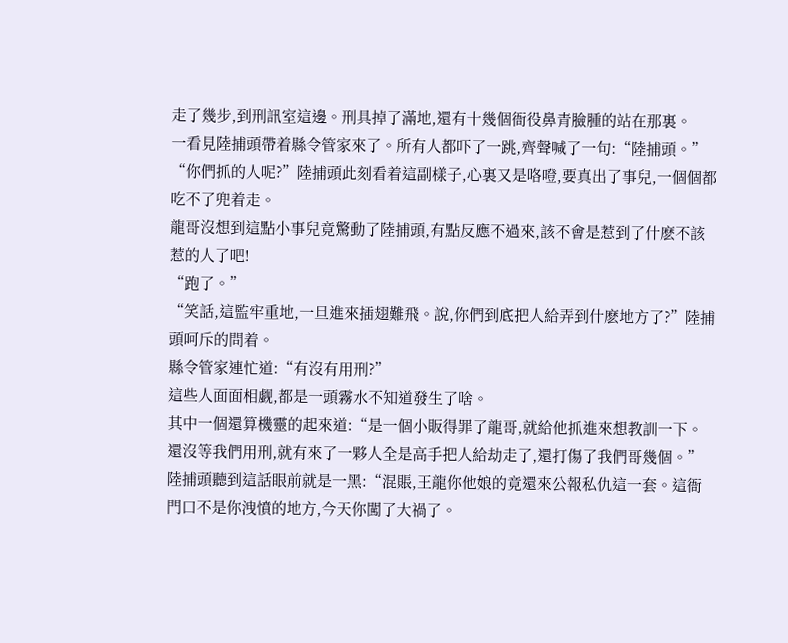走了幾步,到刑訊室這邊。刑具掉了滿地,還有十幾個衙役鼻青臉腫的站在那裏。
一看見陸捕頭帶着縣令管家來了。所有人都吓了一跳,齊聲喊了一句:“陸捕頭。”
“你們抓的人呢?”陸捕頭此刻看着這副樣子,心裏又是咯噔,要真出了事兒,一個個都吃不了兜着走。
龍哥沒想到這點小事兒竟驚動了陸捕頭,有點反應不過來,該不會是惹到了什麽不該惹的人了吧!
“跑了。”
“笑話,這監牢重地,一旦進來插翅難飛。說,你們到底把人給弄到什麽地方了?”陸捕頭呵斥的問着。
縣令管家連忙道:“有沒有用刑?”
這些人面面相觑,都是一頭霧水不知道發生了啥。
其中一個還算機靈的起來道:“是一個小販得罪了龍哥,就給他抓進來想教訓一下。還沒等我們用刑,就有來了一夥人全是高手把人給劫走了,還打傷了我們哥幾個。”
陸捕頭聽到這話眼前就是一黑:“混賬,王龍你他娘的竟還來公報私仇這一套。這衙門口不是你洩憤的地方,今天你闖了大禍了。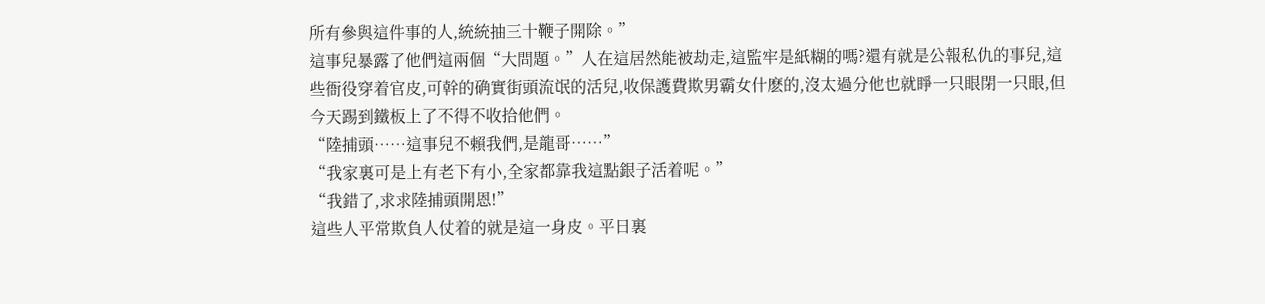所有參與這件事的人,統統抽三十鞭子開除。”
這事兒暴露了他們這兩個“大問題。”人在這居然能被劫走,這監牢是紙糊的嗎?還有就是公報私仇的事兒,這些衙役穿着官皮,可幹的确實街頭流氓的活兒,收保護費欺男霸女什麽的,沒太過分他也就睜一只眼閉一只眼,但今天踢到鐵板上了不得不收拾他們。
“陸捕頭……這事兒不賴我們,是龍哥……”
“我家裏可是上有老下有小,全家都靠我這點銀子活着呢。”
“我錯了,求求陸捕頭開恩!”
這些人平常欺負人仗着的就是這一身皮。平日裏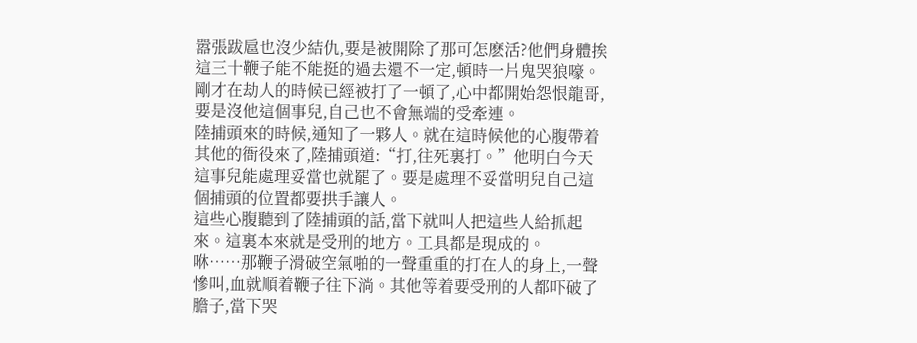嚣張跋扈也沒少結仇,要是被開除了那可怎麽活?他們身體挨這三十鞭子能不能挺的過去還不一定,頓時一片鬼哭狼嚎。
剛才在劫人的時候已經被打了一頓了,心中都開始怨恨龍哥,要是沒他這個事兒,自己也不會無端的受牽連。
陸捕頭來的時候,通知了一夥人。就在這時候他的心腹帶着其他的衙役來了,陸捕頭道:“打,往死裏打。”他明白今天這事兒能處理妥當也就罷了。要是處理不妥當明兒自己這個捕頭的位置都要拱手讓人。
這些心腹聽到了陸捕頭的話,當下就叫人把這些人給抓起來。這裏本來就是受刑的地方。工具都是現成的。
咻……那鞭子滑破空氣啪的一聲重重的打在人的身上,一聲慘叫,血就順着鞭子往下淌。其他等着要受刑的人都吓破了膽子,當下哭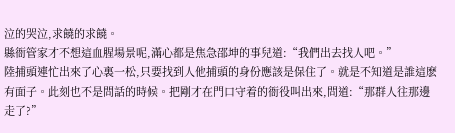泣的哭泣,求饒的求饒。
縣衙管家才不想這血腥場景呢,滿心都是焦急邵坤的事兒道:“我們出去找人吧。”
陸捕頭連忙出來了心裏一松,只要找到人他捕頭的身份應該是保住了。就是不知道是誰這麽有面子。此刻也不是問話的時候。把剛才在門口守着的衙役叫出來,問道:“那群人往那邊走了?”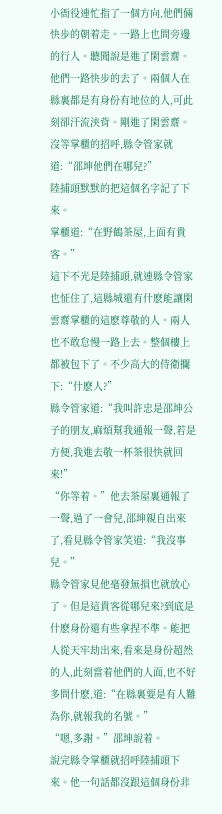小衙役連忙指了一個方向,他們倆快步的朝着走。一路上也問旁邊的行人。聽聞說是進了閑雲齋。
他們一路快步的去了。兩個人在縣裏都是有身份有地位的人,可此刻卻汗流浃背。剛進了閑雲齋。沒等掌櫃的招呼,縣令管家就道:“邵坤他們在哪兒?”
陸捕頭默默的把這個名字記了下來。
掌櫃道:“在野鶴茶屋,上面有貴客。”
這下不光是陸捕頭,就連縣令管家也怔住了,這縣城還有什麽能讓閑雲齋掌櫃的這麽尊敬的人。兩人也不敢怠慢一路上去。整個樓上都被包下了。不少高大的侍衛攔下:“什麽人?”
縣令管家道:“我叫許忠是邵坤公子的朋友,麻煩幫我通報一聲,若是方便,我進去敬一杯茶很快就回來!”
“你等着。”他去茶屋裏通報了一聲,過了一會兒,邵坤親自出來了,看見縣令管家笑道:“我沒事兒。”
縣令管家見他毫發無損也就放心了。但是這貴客從哪兒來?到底是什麽身份還有些拿捏不準。能把人從天牢劫出來,看來是身份超然的人,此刻當着他們的人面,也不好多問什麽,道:“在縣裏要是有人難為你,就報我的名號。”
“嗯,多謝。”邵坤說着。
說完縣令掌櫃就招呼陸捕頭下來。他一句話都沒跟這個身份非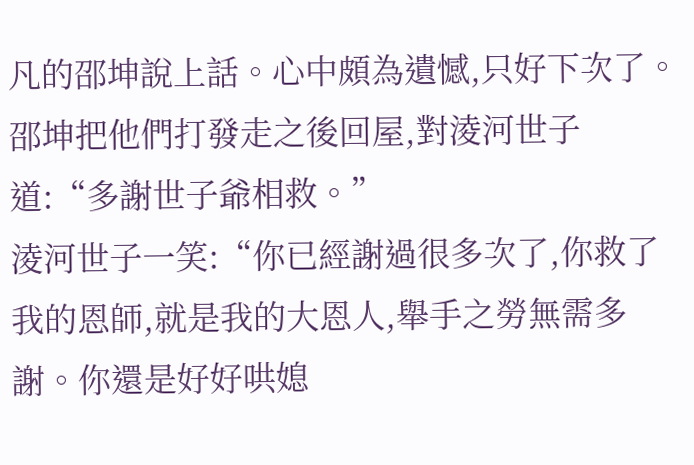凡的邵坤說上話。心中頗為遺憾,只好下次了。
邵坤把他們打發走之後回屋,對淩河世子道:“多謝世子爺相救。”
淩河世子一笑:“你已經謝過很多次了,你救了我的恩師,就是我的大恩人,舉手之勞無需多謝。你還是好好哄媳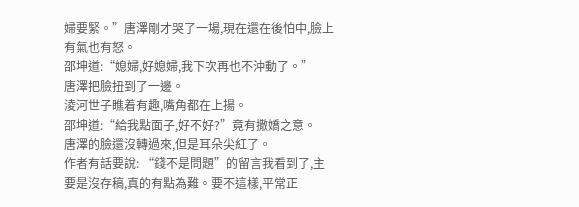婦要緊。”唐澤剛才哭了一場,現在還在後怕中,臉上有氣也有怒。
邵坤道:“媳婦,好媳婦,我下次再也不沖動了。”
唐澤把臉扭到了一邊。
淩河世子瞧着有趣,嘴角都在上揚。
邵坤道:“給我點面子,好不好?”竟有撒嬌之意。
唐澤的臉還沒轉過來,但是耳朵尖紅了。
作者有話要說: “錢不是問題”的留言我看到了,主要是沒存稿,真的有點為難。要不這樣,平常正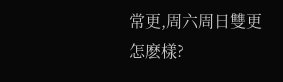常更,周六周日雙更怎麽樣?